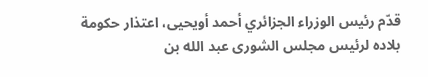قدّم رئيس الوزراء الجزائري أحمد أويحيى، اعتذار حكومة بلاده لرئيس مجلس الشورى عبد الله بن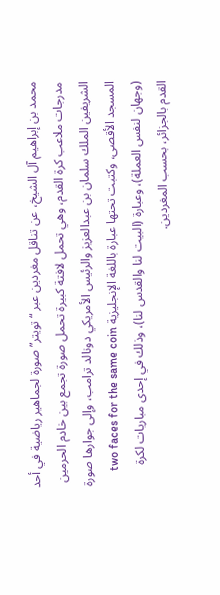محمد بن إبراهيم آل الشيخ، عن تناقل مغردين عبر “تويتر” صورة لجماهير رياضية في أحد مدرجات ملاعب كرة القدم، وهي تحمل لافتة كبيرة تحمل صورة تجمع بين خادم الحرمين الشريفين الملك سلمان بن عبدالعزيز والرئيس الأمريكي دونالد ترامب، وإلى جوارها صورة المسجد الأقصى، وكتبت تحتها عبارة باللغة الإنجليزية two faces for the same coin (وجهان لنفس العملة)، وعبارة (البيت لنا والقدس لنا)، وذلك في إحدى مباريات لكرة القدم بالجزائر، بحسب المغردين.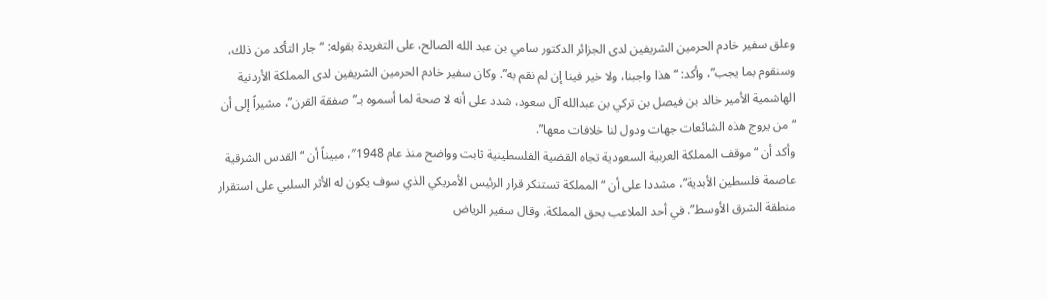وعلق سفير خادم الحرمين الشريفين لدى الجزائر الدكتور سامي بن عبد الله الصالح، على التغريدة بقوله: “جار التأكد من ذلك، وسنقوم بما يجب”، وأكد: “هذا واجبنا، ولا خير فينا إن لم نقم به”. وكان سفير خادم الحرمين الشريفين لدى المملكة الأردنية الهاشمية الأمير خالد بن فيصل بن تركي بن عبدالله آل سعود، شدد على أنه لا صحة لما أسموه بـ”صفقة القرن”، مشيراً إلى أن “من يروج هذه الشائعات جهات ودول لنا خلافات معها”.
وأكد أن “موقف المملكة العربية السعودية تجاه القضية الفلسطينية ثابت وواضح منذ عام 1948″، مبيناً أن “القدس الشرقية عاصمة فلسطين الأبدية”، مشددا على أن “المملكة تستنكر قرار الرئيس الأمريكي الذي سوف يكون له الأثر السلبي على استقرار منطقة الشرق الأوسط”. في أحد الملاعب بحق المملكة. وقال سفير الرياض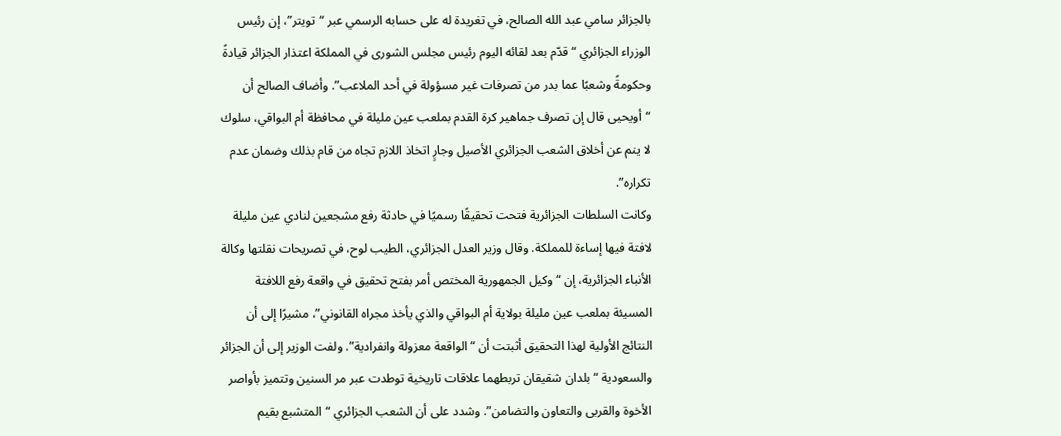بالجزائر سامي عبد الله الصالح، في تغريدة له على حسابه الرسمي عبر “تويتر”، إن رئيس الوزراء الجزائري “قدّم بعد لقائه اليوم رئيس مجلس الشورى في المملكة اعتذار الجزائر قيادةً وحكومةً وشعبًا عما بدر من تصرفات غير مسؤولة في أحد الملاعب”. وأضاف الصالح أن “أويحيى قال إن تصرف جماهير كرة القدم بملعب عين مليلة في محافظة أم البواقي، سلوك لا ينم عن أخلاق الشعب الجزائري الأصيل وجارٍ اتخاذ اللازم تجاه من قام بذلك وضمان عدم تكراره”.
وكانت السلطات الجزائرية فتحت تحقيقًا رسميًا في حادثة رفع مشجعين لنادي عين مليلة لافتة فيها إساءة للمملكة. وقال وزير العدل الجزائري، الطيب لوح، في تصريحات نقلتها وكالة الأنباء الجزائرية، إن “وكيل الجمهورية المختص أمر بفتح تحقيق في واقعة رفع اللافتة المسيئة بملعب عين مليلة بولاية أم البواقي والذي يأخذ مجراه القانوني”، مشيرًا إلى أن النتائج الأولية لهذا التحقيق أثبتت أن “الواقعة معزولة وانفرادية”. ولفت الوزير إلى أن الجزائر والسعودية “بلدان شقيقان تربطهما علاقات تاريخية توطدت عبر مر السنين وتتميز بأواصر الأخوة والقربى والتعاون والتضامن”. وشدد على أن الشعب الجزائري “المتشبع بقيم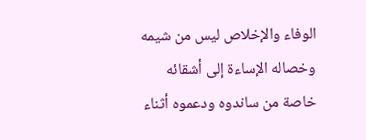الوفاء والإخلاص ليس من شيمه وخصاله الإساءة إلى أشقائه خاصة من ساندوه ودعموه أثناء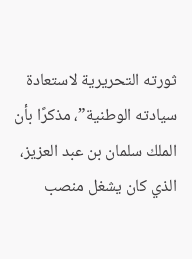ثورته التحريرية لاستعادة سيادته الوطنية”، مذكرًا بأن الملك سلمان بن عبد العزيز، الذي كان يشغل منصب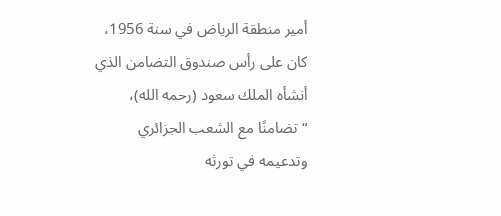أمير منطقة الرياض في سنة 1956، كان على رأس صندوق التضامن الذي أنشأه الملك سعود (رحمه الله)، “تضامنًا مع الشعب الجزائري وتدعيمه في تورثه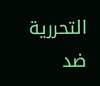التحررية ضد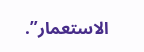الاستعمار”.